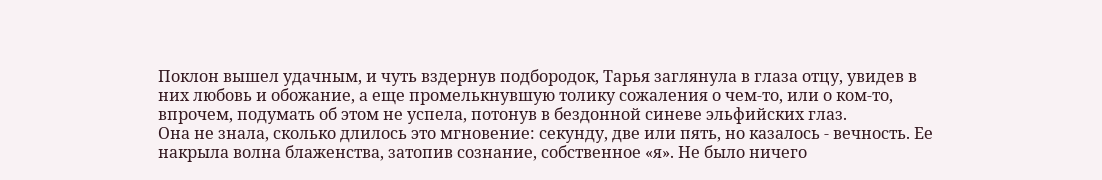Поклон вышел удачным, и чуть вздернув подбородок, Тарья заглянула в глаза отцу, увидев в них любовь и обожание, а еще промелькнувшую толику сожаления о чем-то, или о ком-то, впрочем, подумать об этом не успела, потонув в бездонной синеве эльфийских глаз.
Она не знала, сколько длилось это мгновение: секунду, две или пять, но казалось - вечность. Ее накрыла волна блаженства, затопив сознание, собственное «я». Не было ничего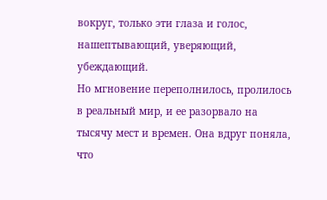вокруг, только эти глаза и голос, нашептывающий, уверяющий, убеждающий.
Но мгновение переполнилось, пролилось в реальный мир, и ее разорвало на тысячу мест и времен. Она вдруг поняла, что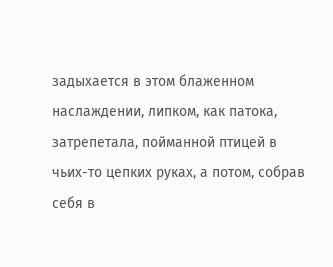задыхается в этом блаженном наслаждении, липком, как патока, затрепетала, пойманной птицей в чьих-то цепких руках, а потом, собрав себя в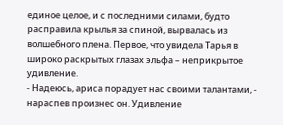единое целое, и с последними силами, будто расправила крылья за спиной, вырвалась из волшебного плена. Первое, что увидела Тарья в широко раскрытых глазах эльфа – неприкрытое удивление.
- Надеюсь, ариса порадует нас своими талантами, - нараспев произнес он. Удивление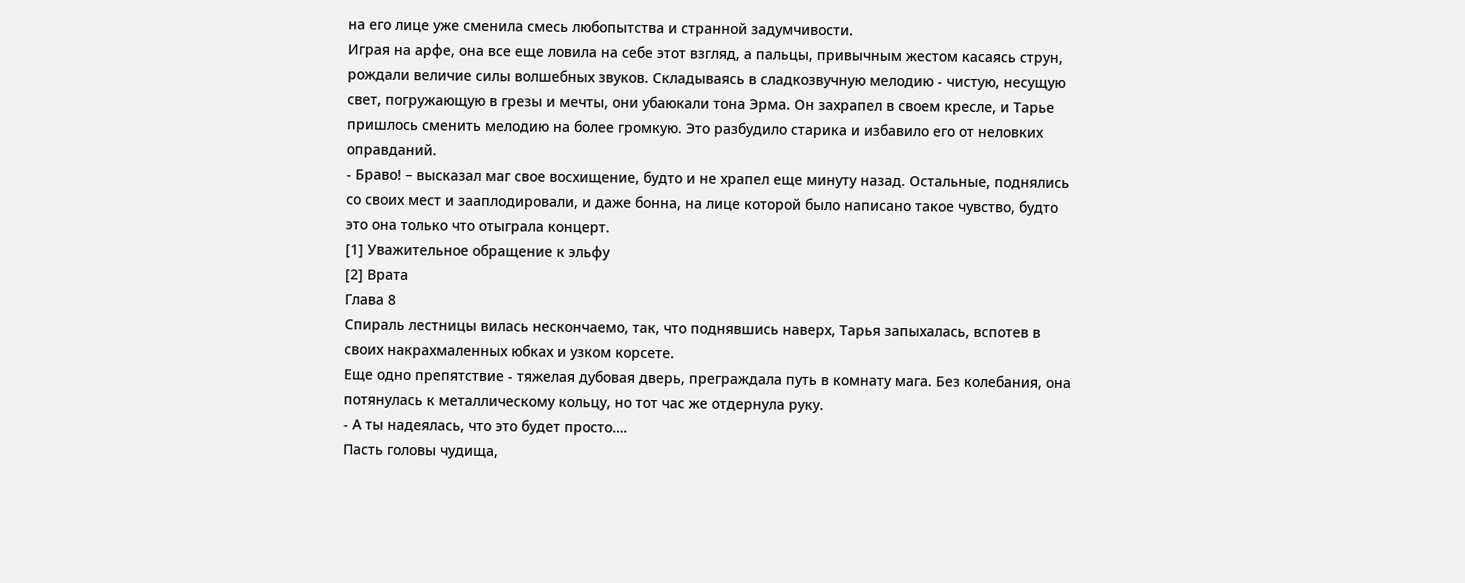на его лице уже сменила смесь любопытства и странной задумчивости.
Играя на арфе, она все еще ловила на себе этот взгляд, а пальцы, привычным жестом касаясь струн, рождали величие силы волшебных звуков. Складываясь в сладкозвучную мелодию - чистую, несущую свет, погружающую в грезы и мечты, они убаюкали тона Эрма. Он захрапел в своем кресле, и Тарье пришлось сменить мелодию на более громкую. Это разбудило старика и избавило его от неловких оправданий.
- Браво! – высказал маг свое восхищение, будто и не храпел еще минуту назад. Остальные, поднялись со своих мест и зааплодировали, и даже бонна, на лице которой было написано такое чувство, будто это она только что отыграла концерт.
[1] Уважительное обращение к эльфу
[2] Врата
Глава 8
Спираль лестницы вилась нескончаемо, так, что поднявшись наверх, Тарья запыхалась, вспотев в своих накрахмаленных юбках и узком корсете.
Еще одно препятствие - тяжелая дубовая дверь, преграждала путь в комнату мага. Без колебания, она потянулась к металлическому кольцу, но тот час же отдернула руку.
- А ты надеялась, что это будет просто….
Пасть головы чудища,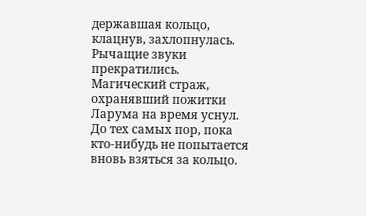державшая кольцо, клацнув, захлопнулась. Рычащие звуки прекратились. Магический страж, охранявший пожитки Ларума на время уснул. До тех самых пор, пока кто-нибудь не попытается вновь взяться за кольцо.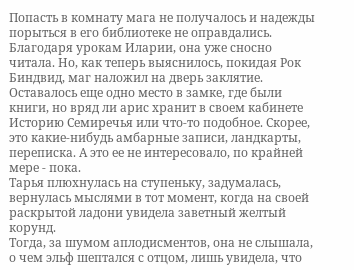Попасть в комнату мага не получалось и надежды порыться в его библиотеке не оправдались. Благодаря урокам Иларии, она уже сносно читала. Но, как теперь выяснилось, покидая Рок Биндвид, маг наложил на дверь заклятие.
Оставалось еще одно место в замке, где были книги, но вряд ли арис хранит в своем кабинете Историю Семиречья или что-то подобное. Скорее, это какие-нибудь амбарные записи, ландкарты, переписка. А это ее не интересовало, по крайней мере - пока.
Тарья плюхнулась на ступеньку, задумалась, вернулась мыслями в тот момент, когда на своей раскрытой ладони увидела заветный желтый корунд.
Тогда, за шумом аплодисментов, она не слышала, о чем эльф шептался с отцом, лишь увидела, что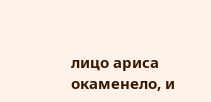лицо ариса окаменело, и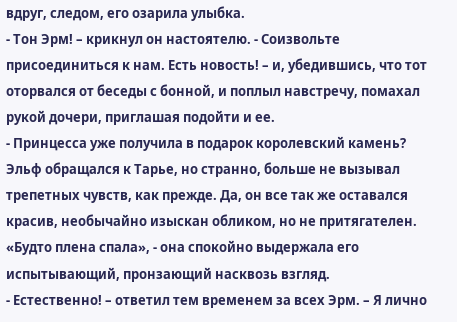вдруг, следом, его озарила улыбка.
- Тон Эрм! – крикнул он настоятелю. - Соизвольте присоединиться к нам. Есть новость! – и, убедившись, что тот оторвался от беседы с бонной, и поплыл навстречу, помахал рукой дочери, приглашая подойти и ее.
- Принцесса уже получила в подарок королевский камень?
Эльф обращался к Тарье, но странно, больше не вызывал трепетных чувств, как прежде. Да, он все так же оставался красив, необычайно изыскан обликом, но не притягателен. «Будто плена спала», - она спокойно выдержала его испытывающий, пронзающий насквозь взгляд.
- Естественно! – ответил тем временем за всех Эрм. – Я лично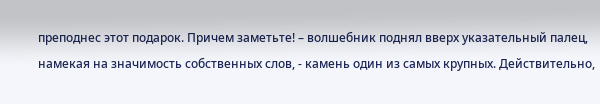преподнес этот подарок. Причем заметьте! – волшебник поднял вверх указательный палец, намекая на значимость собственных слов, - камень один из самых крупных. Действительно,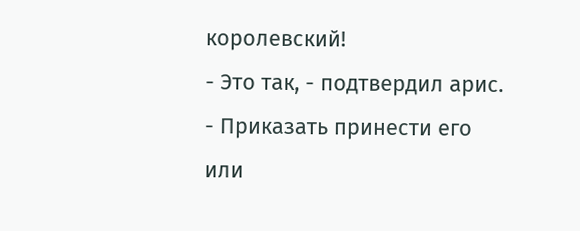королевский!
- Это так, - подтвердил арис. - Приказать принести его или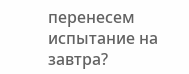перенесем испытание на завтра?